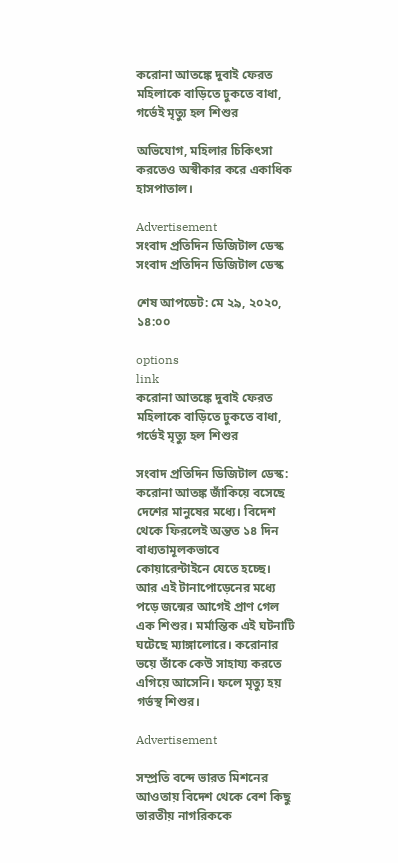করোনা আতঙ্কে দুবাই ফেরত মহিলাকে বাড়িতে ঢুকতে বাধা, গর্ভেই মৃত্যু হল শিশুর

অভিযোগ, মহিলার চিকিৎসা করতেও অস্বীকার করে একাধিক হাসপাতাল।

Advertisement
সংবাদ প্রতিদিন ডিজিটাল ডেস্ক
সংবাদ প্রতিদিন ডিজিটাল ডেস্ক

শেষ আপডেট: মে ২৯, ২০২০, ১৪:০০

options
link
করোনা আতঙ্কে দুবাই ফেরত মহিলাকে বাড়িতে ঢুকতে বাধা, গর্ভেই মৃত্যু হল শিশুর

সংবাদ প্রতিদিন ডিজিটাল ডেস্ক: করোনা আতঙ্ক জাঁকিয়ে বসেছে দেশের মানুষের মধ্যে। বিদেশ থেকে ফিরলেই অন্তত ১৪ দিন বাধ্যতামূলকভাবে কোয়ারেন্টাইনে যেতে হচ্ছে। আর এই টানাপোড়েনের মধ্যে পড়ে জন্মের আগেই প্রাণ গেল এক শিশুর। মর্মান্তিক এই ঘটনাটি ঘটেছে ম্যাঙ্গালোরে। করোনার ভয়ে তাঁকে কেউ সাহায্য করতে এগিয়ে আসেনি। ফলে মৃত্যু হয় গর্ভস্থ শিশুর।

Advertisement

সম্প্রতি বন্দে ভারত মিশনের আওতায় বিদেশ থেকে বেশ কিছু ভারতীয় নাগরিককে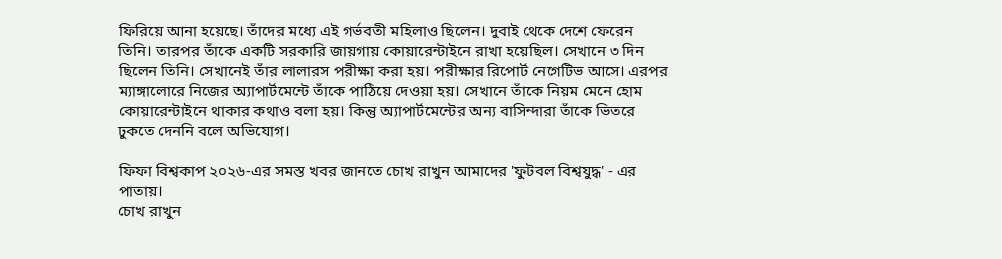ফিরিয়ে আনা হয়েছে। তাঁদের মধ্যে এই গর্ভবতী মহিলাও ছিলেন। দুবাই থেকে দেশে ফেরেন তিনি। তারপর তাঁকে একটি সরকারি জায়গায় কোয়ারেন্টাইনে রাখা হয়েছিল। সেখানে ৩ দিন ছিলেন তিনি। সেখানেই তাঁর লালারস পরীক্ষা করা হয়। পরীক্ষার রিপোর্ট নেগেটিভ আসে। এরপর ম্যাঙ্গালোরে নিজের অ্যাপার্টমেন্টে তাঁকে পাঠিয়ে দেওয়া হয়। সেখানে তাঁকে নিয়ম মেনে হোম কোয়ারেন্টাইনে থাকার কথাও বলা হয়। কিন্তু অ্যাপার্টমেন্টের অন্য বাসিন্দারা তাঁকে ভিতরে ঢুকতে দেননি বলে অভিযোগ।

ফিফা বিশ্বকাপ ২০২৬-এর সমস্ত খবর জানতে চোখ রাখুন আমাদের 'ফুটবল বিশ্বযুদ্ধ' - এর পাতায়।
চোখ রাখুন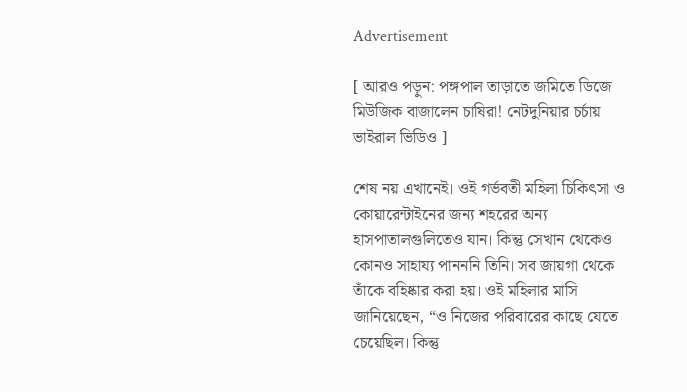Advertisement

[ আরও পড়ুন: পঙ্গপাল তাড়াতে জমিতে ডিজে মিউজিক বাজালেন চাষিরা! নেটদুনিয়ার চর্চায় ভাইরাল ভিডিও ]

শেষ নয় এখানেই। ওই গর্ভবতী মহিলা চিকিৎসা ও কোয়ারেন্টাইনের জন্য শহরের অন্য হাসপাতালগুলিতেও যান। কিন্তু সেখান থেকেও কোনও সাহায্য পানননি তিনি। সব জায়গা থেকে তাঁকে বহিষ্কার করা হয়। ওই মহিলার মাসি জানিয়েছেন, “ও নিজের পরিবারের কাছে যেতে চেয়েছিল। কিন্তু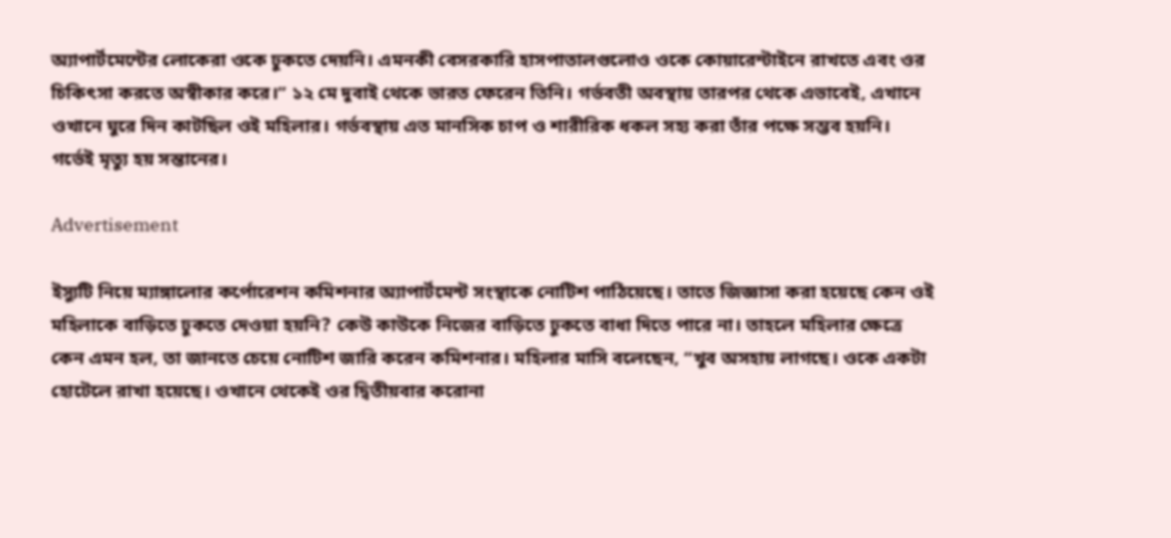অ্যাপার্টমেন্টের লোকেরা ওকে ঢুকতে দেয়নি। এমনকী বেসরকারি হাসপাতালগুলোও ওকে কোয়ারেন্টাইনে রাখতে এবং ওর চিকিৎসা করতে অস্বীকার করে।” ১২ মে দুবাই থেকে ভারত ফেরেন তিনি। গর্ভবতী অবস্থায় তারপর থেকে এভাবেই, এখানে ওখানে ঘুরে দিন কাটছিল ওই মহিলার। গর্ভবস্থায় এত মানসিক চাপ ও শারীরিক ধকল সহ্য করা তাঁর পক্ষে সম্ভব হয়নি। গর্ভেই মৃত্যু হয় সন্তানের।

Advertisement

ইস্যুটি নিয়ে ম্যাঙ্গালোর কর্পোরেশন কমিশনার অ্যাপার্টমেন্ট সংস্থাকে নোটিশ পাঠিয়েছে। তাতে জিজ্ঞাসা করা হয়েছে কেন ওই মহিলাকে বাড়িতে ঢুকতে দেওয়া হয়নি? কেউ কাউকে নিজের বাড়িতে ঢুকতে বাধা দিতে পারে না। তাহলে মহিলার ক্ষেত্রে কেন এমন হল, তা জানতে চেয়ে নোটিশ জারি করেন কমিশনার। মহিলার মাসি বলেছেন, “খুব অসহায় লাগছে। ওকে একটা হোটেলে রাখা হয়েছে। ওখানে থেকেই ওর দ্বিতীয়বার করোনা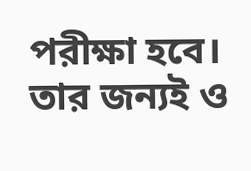পরীক্ষা হবে। তার জন্যই ও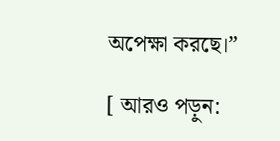অপেক্ষা করছে।”

[ আরও পড়ুন: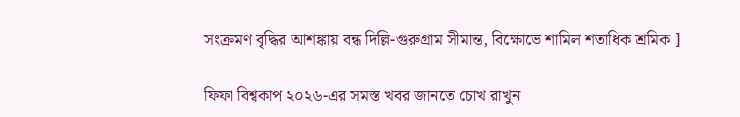সংক্রমণ বৃদ্ধির আশঙ্কায় বন্ধ দিল্লি-গুরুগ্রাম সীমান্ত, বিক্ষোভে শামিল শতাধিক শ্রমিক ]

ফিফা বিশ্বকাপ ২০২৬-এর সমস্ত খবর জানতে চোখ রাখুন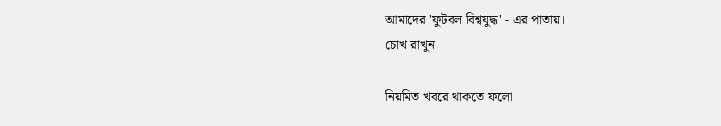আমাদের 'ফুটবল বিশ্বযুদ্ধ' - এর পাতায়।
চোখ রাখুন

নিয়মিত খবরে থাকতে ফলো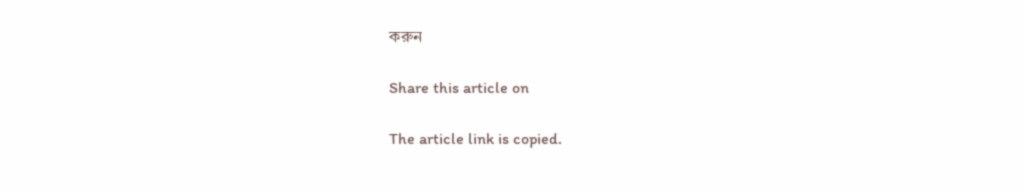করুন

Share this article on

The article link is copied.